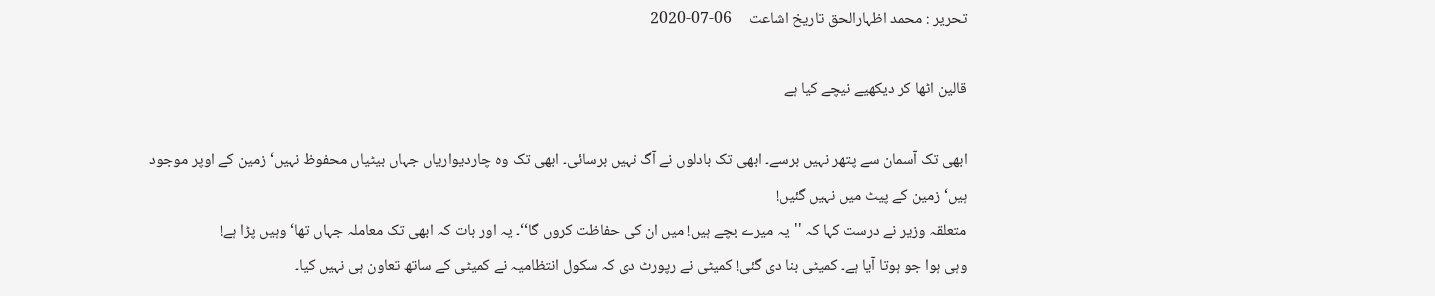تحریر : محمد اظہارالحق تاریخ اشاعت     06-07-2020

قالین اٹھا کر دیکھیے نیچے کیا ہے

ابھی تک آسمان سے پتھر نہیں برسے۔ ابھی تک بادلوں نے آگ نہیں برسائی۔ ابھی تک وہ چاردیواریاں جہاں بیٹیاں محفوظ نہیں‘ زمین کے اوپر موجود ہیں‘ زمین کے پیٹ میں نہیں گئیں!
متعلقہ وزیر نے درست کہا کہ ''یہ میرے بچے ہیں! میں ان کی حفاظت کروں گا‘‘۔ یہ اور بات کہ ابھی تک معاملہ جہاں تھا‘ وہیں پڑا ہے!
وہی ہوا جو ہوتا آیا ہے۔ کمیٹی بنا دی گئی! کمیٹی نے رپورٹ دی کہ سکول انتظامیہ نے کمیٹی کے ساتھ تعاون ہی نہیں کیا۔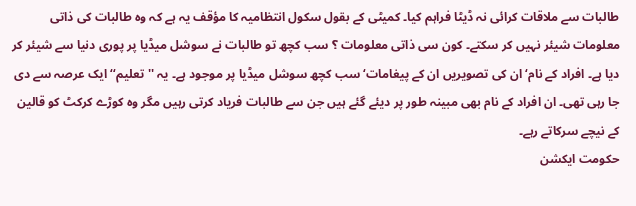طالبات سے ملاقات کرائی نہ ڈیٹا فراہم کیا۔ کمیٹی کے بقول سکول انتظامیہ کا مؤقف یہ ہے کہ وہ طالبات کی ذاتی معلومات شیئر نہیں کر سکتے۔ کون سی ذاتی معلومات ؟ سب کچھ تو طالبات نے سوشل میڈیا پر پوری دنیا سے شیئر کر دیا ہے۔ افراد کے نام‘ ان کی تصویریں ان کے پیغامات‘ سب کچھ سوشل میڈیا پر موجود ہے۔ یہ ''تعلیم‘‘ ایک عرصہ سے دی جا رہی تھی۔ ان افراد کے نام بھی مبینہ طور پر دیئے گئے ہیں جن سے طالبات فریاد کرتی رہیں مگر وہ کوڑے کرکٹ کو قالین کے نیچے سرکاتے رہے۔
حکومت ایکشن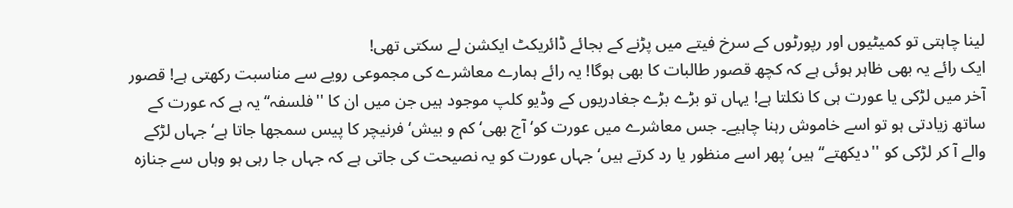لینا چاہتی تو کمیٹیوں اور رپورٹوں کے سرخ فیتے میں پڑنے کے بجائے ڈائریکٹ ایکشن لے سکتی تھی!
ایک رائے یہ بھی ظاہر ہوئی ہے کہ کچھ قصور طالبات کا بھی ہوگا! یہ رائے ہمارے معاشرے کی مجموعی رویے سے مناسبت رکھتی ہے! قصور آخر میں لڑکی یا عورت ہی کا نکلتا ہے! یہاں تو بڑے بڑے جغادریوں کے وڈیو کلپ موجود ہیں جن میں ان کا ''فلسفہ‘‘ یہ ہے کہ عورت کے ساتھ زیادتی ہو تو اسے خاموش رہنا چاہیے۔ جس معاشرے میں عورت کو‘ آج بھی‘ کم و بیش‘ فرنیچر کا پیس سمجھا جاتا ہے‘ جہاں لڑکے والے آ کر لڑکی کو ''دیکھتے‘‘ ہیں‘ پھر اسے منظور یا رد کرتے ہیں‘ جہاں عورت کو یہ نصیحت کی جاتی ہے کہ جہاں جا رہی ہو وہاں سے جنازہ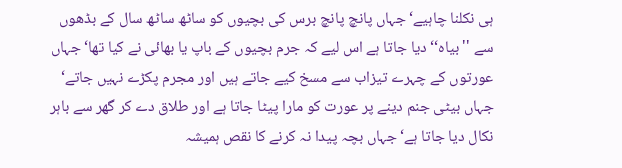ہی نکلنا چاہیے‘ جہاں پانچ پانچ برس کی بچیوں کو ساٹھ ساٹھ سال کے بڈھوں سے ''بیاہ‘‘ دیا جاتا ہے اس لیے کہ جرم بچیوں کے باپ یا بھائی نے کیا تھا‘ جہاں عورتوں کے چہرے تیزاب سے مسخ کیے جاتے ہیں اور مجرم پکڑے نہیں جاتے‘ جہاں بیٹی جنم دینے پر عورت کو مارا پیٹا جاتا ہے اور طلاق دے کر گھر سے باہر نکال دیا جاتا ہے‘ جہاں بچہ پیدا نہ کرنے کا نقص ہمیشہ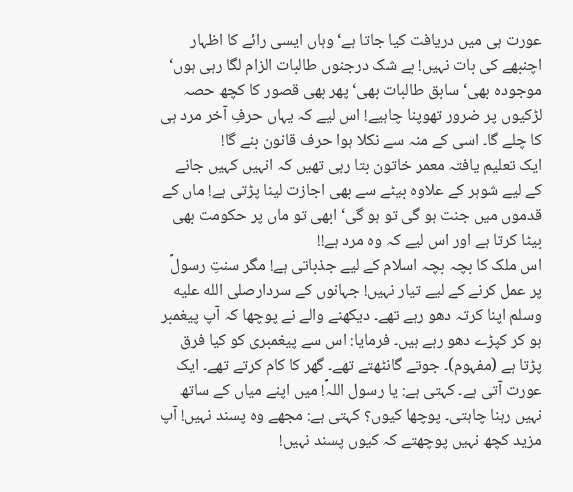عورت ہی میں دریافت کیا جاتا ہے‘ وہاں ایسی رائے کا اظہار اچنبھے کی بات نہیں! بے شک درجنوں طالبات الزام لگا رہی ہوں‘ موجودہ بھی‘ سابق طالبات بھی‘ پھر بھی قصور کا کچھ حصہ لڑکیوں پر ضرور تھوپنا چاہیے! اس لیے کہ یہاں حرفِ آخر مرد ہی کا چلے گا۔ اسی کے منہ سے نکلا ہوا حرف قانون بنے گا!
ایک تعلیم یافتہ معمر خاتون بتا رہی تھیں کہ انہیں کہیں جانے کے لیے شوہر کے علاوہ بیٹے سے بھی اجازت لینا پڑتی ہے! ماں کے قدموں میں جنت ہو گی تو ہو گی‘ ابھی تو ماں پر حکومت بھی بیٹا کرتا ہے اور اس لیے کہ وہ مرد ہے!!
اس ملک کا بچہ بچہ اسلام کے لیے جذباتی ہے! مگر سنتِ رسولؐ پر عمل کرنے کے لیے تیار نہیں! جہانوں کے سردارصلى الله عليه وسلم اپنا کرتہ دھو رہے تھے۔ دیکھنے والے نے پوچھا کہ آپ پیغمبر ہو کر کپڑے دھو رہے ہیں۔ فرمایا: اس سے پیغمبری کو کیا فرق پڑتا ہے (مفہوم)۔ جوتے گانٹھتے تھے۔ گھر کا کام کرتے تھے۔ ایک عورت آتی ہے۔ کہتی ہے: یا رسول اللہؐ! میں اپنے میاں کے ساتھ نہیں رہنا چاہتی۔ پوچھا کیوں؟ کہتی ہے: مجھے وہ پسند نہیں! آپ مزید کچھ نہیں پوچھتے کہ کیوں پسند نہیں!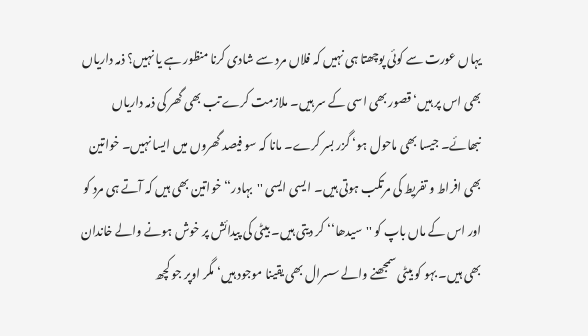یہاں عورت سے کوئی پوچھتا ہی نہیں کہ فلاں مرد سے شادی کرنا منظور ہے یا نہیں؟ ذمہ داریاں بھی اس پر ہیں‘ قصور بھی اسی کے سر ہیں۔ ملازمت کرے تب بھی گھر کی ذمہ داریاں نبھائے۔ جیسا بھی ماحول ہو‘ گزر بسر کرے۔ مانا کہ سو فیصد گھروں میں ایسا نہیں۔ خواتین بھی افراط و تفریط کی مرتکب ہوتی ہیں۔ ا یسی ایسی ''بہادر‘‘ خواتین بھی ہیں کہ آتے ہی مرد کو اور اس کے ماں باپ کو ''سیدھا‘‘ کر دیتی ہیں۔ بیٹی کی پیدائش پر خوش ہونے والے خاندان بھی ہیں۔ بہو کو بیٹی سمجھنے والے سسرال بھی یقینا موجود ہیں‘ مگر اوپر جو کچھ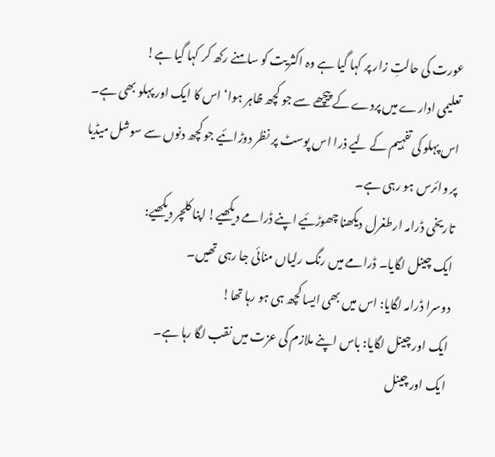عورت کی حالتِ زار پر کہا گیا ہے وہ اکثریت کو سامنے رکھ کر کہا گیا ہے!
تعلیمی ادارے میں پردے کے پیچھے سے جو کچھ ظاہر ہوا‘ اس کا ایک اور پہلو بھی ہے۔ اس پہلو کی تفہیم کے لیے ذرا اس پوسٹ پر نظر دوڑائیے جو کچھ دنوں سے سوشل میڈیا پر وائرس ہو رہی ہے۔
تاریخی ڈرامہ ارطغرل دیکھنا چھوڑئیے اپنے ڈرامے دیکھیے! اپنا کلچر دیکھیے:
ایک چینل لگایا۔ ڈرامے میں رنگ رلیاں منائی جا رہی تھیں۔
دوسرا ڈرامہ لگایا: اس میں بھی ایسا کچھ ہی ہو رہا تھا!
ایک اور چینل لگایا: باس اپنے ملازم کی عزت میں نقب لگا رہا ہے۔
ایک اور چینل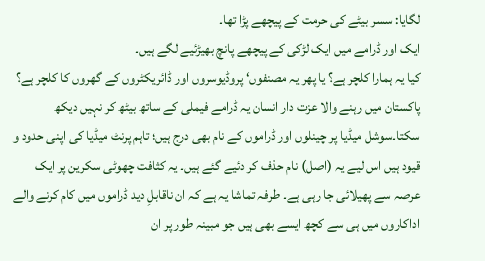لگایا: سسر بیٹے کی حرمت کے پیچھے پڑا تھا۔
ایک اور ڈرامے میں ایک لڑکی کے پیچھے پانچ بھیڑئیے لگے ہیں۔
کیا یہ ہمارا کلچر ہے؟ یا پھر یہ مصنفوں‘ پروڈیوسروں اور ڈائریکٹروں کے گھروں کا کلچر ہے؟ پاکستان میں رہنے والا عزت دار انسان یہ ڈرامے فیملی کے ساتھ بیٹھ کر نہیں دیکھ سکتا۔سوشل میڈیا پر چینلوں اور ڈراموں کے نام بھی درج ہیں؛ تاہم پرنٹ میڈیا کی اپنی حدود و قیود ہیں اس لیے یہ (اصل) نام حذف کر دئیے گئے ہیں۔ یہ کثافت چھوٹی سکرین پر ایک عرصہ سے پھیلائی جا رہی ہے۔ طرفہ تماشا یہ ہے کہ ان ناقابلِ دید ڈراموں میں کام کرنے والے اداکاروں میں ہی سے کچھ ایسے بھی ہیں جو مبینہ طور پر ان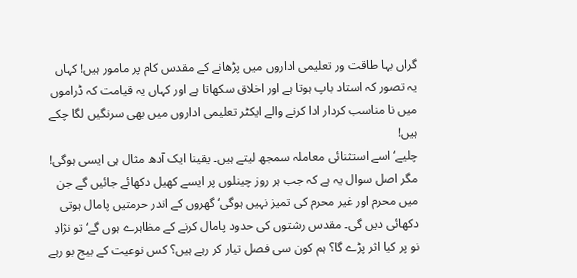گراں بہا طاقت ور تعلیمی اداروں میں پڑھانے کے مقدس کام پر مامور ہیں! کہاں یہ تصور کہ استاد باپ ہوتا ہے اور اخلاق سکھاتا ہے اور کہاں یہ قیامت کہ ڈراموں میں نا مناسب کردار ادا کرنے والے ایکٹر تعلیمی اداروں میں بھی سرنگیں لگا چکے ہیں!
چلیے‘ اسے استثنائی معاملہ سمجھ لیتے ہیں۔ یقینا ایک آدھ مثال ہی ایسی ہوگی! مگر اصل سوال یہ ہے کہ جب ہر روز چینلوں پر ایسے کھیل دکھائے جائیں گے جن میں محرم اور غیر محرم کی تمیز نہیں ہوگی‘ گھروں کے اندر حرمتیں پامال ہوتی دکھائی دیں گی۔ مقدس رشتوں کی حدود پامال کرنے کے مظاہرے ہوں گے‘ تو نژادِ نو پر کیا اثر پڑے گا؟ ہم کون سی فصل تیار کر رہے ہیں؟ کس نوعیت کے بیج بو رہے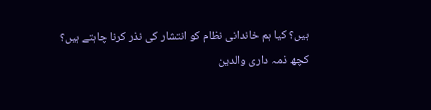ہیں؟ کیا ہم خاندانی نظام کو انتشار کی نذر کرنا چاہتے ہیں؟
کچھ ذمہ داری والدین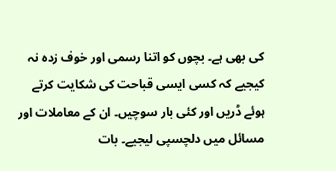کی بھی ہے۔ بچوں کو اتنا رسمی اور خوف زدہ نہ کیجیے کہ کسی ایسی قباحت کی شکایت کرتے ہوئے ڈریں اور کئی بار سوچیں۔ ان کے معاملات اور مسائل میں دلچسپی لیجیے۔ بات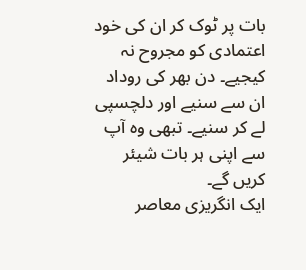بات پر ٹوک کر ان کی خود اعتمادی کو مجروح نہ کیجیے۔ دن بھر کی روداد ان سے سنیے اور دلچسپی لے کر سنیے۔ تبھی وہ آپ سے اپنی ہر بات شیئر کریں گے۔
ایک انگریزی معاصر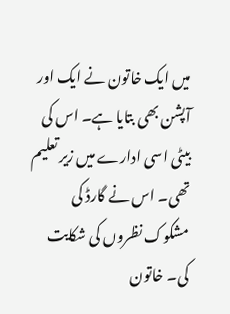میں ایک خاتون نے ایک اور آپشن بھی بتایا ہے۔ اس کی بیٹی اسی ادارے میں زیر تعلیم تھی۔ اس نے گارڈ کی مشکوک نظروں کی شکایت کی۔ خاتون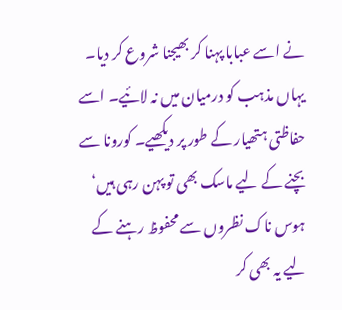نے اسے عبابا پہنا کر بھیجنا شروع کر دیا۔ یہاں مذہب کو درمیان میں نہ لائیے۔ اسے حفاظتی ہتھیار کے طور پر دیکھیے۔ کورونا سے بچنے کے لیے ماسک بھی تو پہن رہی ہیں‘ ہوس ناک نظروں سے محفوظ رہنے کے لیے یہ بھی کر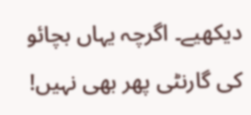دیکھیے۔ اگرچہ یہاں بچائو کی گارنٹی پھر بھی نہیں!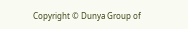Copyright © Dunya Group of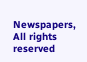Newspapers, All rights reserved